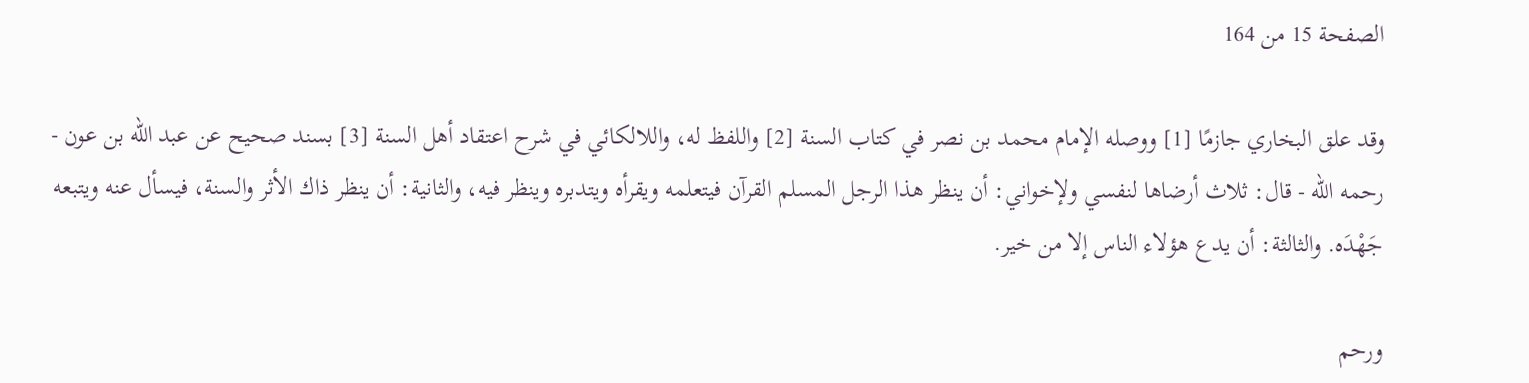الصفحة 15 من 164

وقد علق البخاري جازمًا [1] ووصله الإمام محمد بن نصر في كتاب السنة [2] واللفظ له، واللالكائي في شرح اعتقاد أهل السنة [3] بسند صحيح عن عبد الله بن عون - رحمه الله - قال: ثلاث أرضاها لنفسي ولإخواني: أن ينظر هذا الرجل المسلم القرآن فيتعلمه ويقرأه ويتدبره وينظر فيه، والثانية: أن ينظر ذاك الأثر والسنة، فيسأل عنه ويتبعه جَهْدَه. والثالثة: أن يدع هؤلاء الناس إلا من خير.

ورحم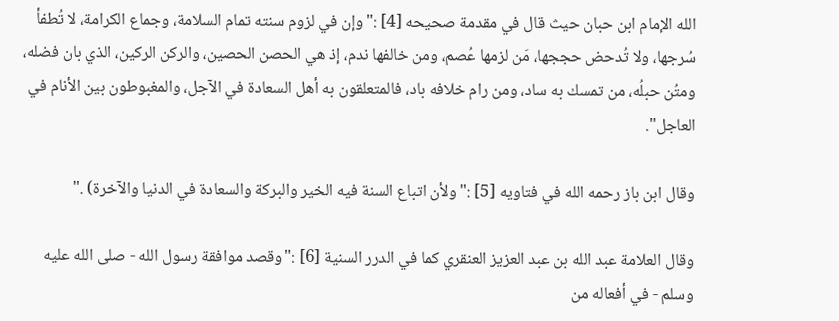الله الإمام ابن حبان حيث قال في مقدمة صحيحه [4] :"وإن في لزوم سنته تمام السلامة، وجماع الكرامة، لا تُطفأ سُرجها، ولا تُدحض حججها، مَن لزمها عُصم، ومن خالفها ندم، إذ هي الحصن الحصين، والركن الركين، الذي بان فضله، ومتُن حبلُه، من تمسك به ساد، ومن رام خلافه باد، فالمتعلقون به أهل السعادة في الآجل، والمغبوطون بين الأنام في العاجل".

وقال ابن باز رحمه الله في فتاويه [5] :"ولأن اتباع السنة فيه الخير والبركة والسعادة في الدنيا والآخرة) ."

وقال العلامة عبد الله بن عبد العزيز العنقري كما في الدرر السنية [6] :"وقصد موافقة رسول الله - صلى الله عليه وسلم - في أفعاله من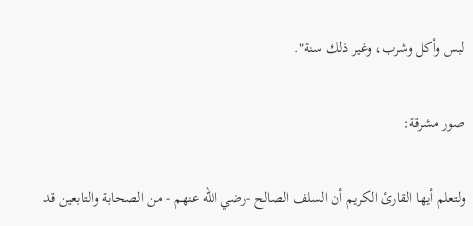لبس وأكل وشرب، وغير ذلك سنة".

صور مشرقة:

ولتعلم أيها القارئ الكريم أن السلف الصالح -رضي الله عنهم - من الصحابة والتابعين قد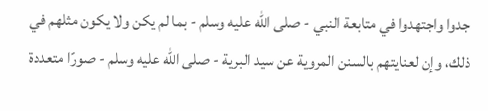جدوا واجتهدوا في متابعة النبي - صلى الله عليه وسلم - بما لم يكن ولا يكون مثلهم في ذلك، وإن لعنايتهم بالسنن المروية عن سيد البرية - صلى الله عليه وسلم - صورًا متعددة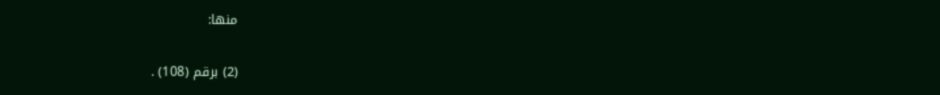منها:

(2) برقم (108) .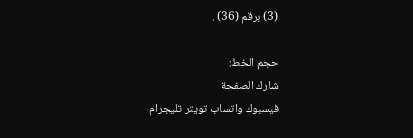(3) برقم (36) .

حجم الخط:
شارك الصفحة
فيسبوك واتساب تويتر تليجرام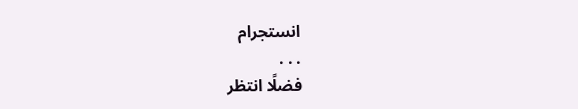انستجرام
. . .
فضلًا انتظر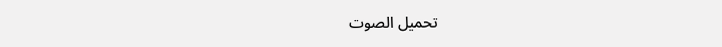تحميل الصوت